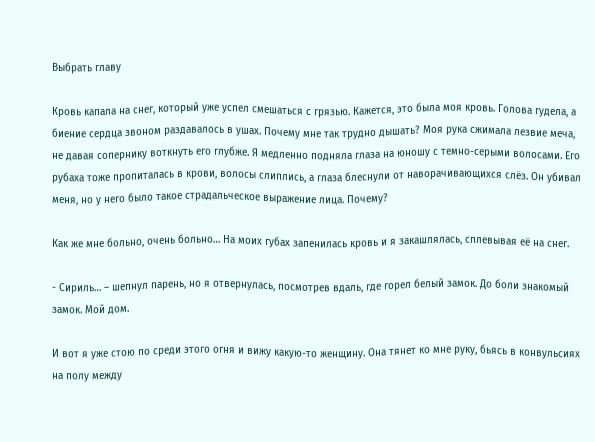Выбрать главу

Кровь капала на снег, который уже успел смешаться с грязью. Кажется, это была моя кровь. Голова гудела, а биение сердца звоном раздавалось в ушах. Почему мне так трудно дышать? Моя рука сжимала лезвие меча, не давая сопернику воткнуть его глубже. Я медленно подняла глаза на юношу с темно-серыми волосами. Его рубаха тоже пропиталась в крови, волосы слиплись, а глаза блеснули от наворачивающихся слёз. Он убивал меня, но у него было такое страдальческое выражение лица. Почему?

Как же мне больно, очень больно… На моих губах запенилась кровь и я закашлялась, сплевывая её на снег.

- Сириль… – шепнул парень, но я отвернулась, посмотрев вдаль, где горел белый замок. До боли знакомый замок. Мой дом.

И вот я уже стою по среди этого огня и вижу какую-то женщину. Она тянет ко мне руку, бьясь в конвульсиях на полу между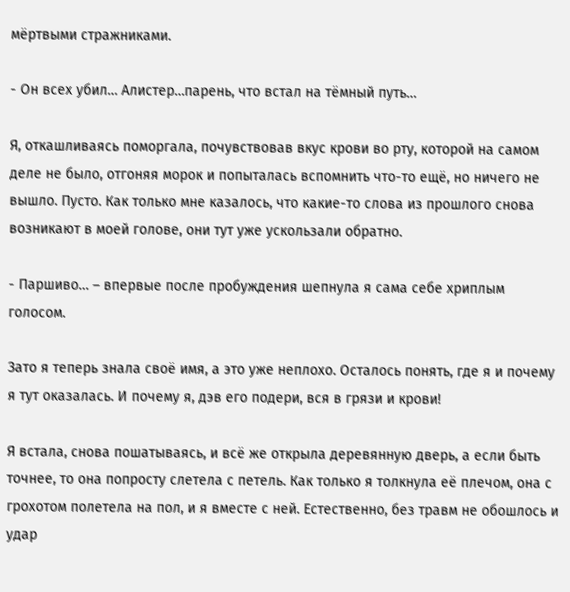мёртвыми стражниками.

- Он всех убил… Алистер…парень, что встал на тёмный путь…

Я, откашливаясь поморгала, почувствовав вкус крови во рту, которой на самом деле не было, отгоняя морок и попыталась вспомнить что-то ещё, но ничего не вышло. Пусто. Как только мне казалось, что какие-то слова из прошлого снова возникают в моей голове, они тут уже ускользали обратно.

- Паршиво… – впервые после пробуждения шепнула я сама себе хриплым голосом.

Зато я теперь знала своё имя, а это уже неплохо. Осталось понять, где я и почему я тут оказалась. И почему я, дэв его подери, вся в грязи и крови!

Я встала, снова пошатываясь, и всё же открыла деревянную дверь, а если быть точнее, то она попросту слетела с петель. Как только я толкнула её плечом, она с грохотом полетела на пол, и я вместе с ней. Естественно, без травм не обошлось и удар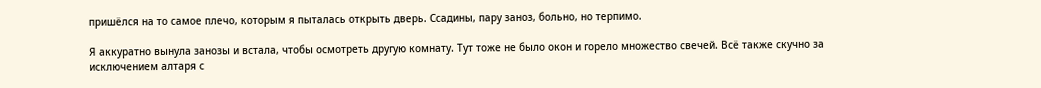пришёлся на то самое плечо, которым я пыталась открыть дверь. Ссадины, пару заноз, больно, но терпимо.

Я аккуратно вынула занозы и встала, чтобы осмотреть другую комнату. Тут тоже не было окон и горело множество свечей. Всё также скучно за исключением алтаря с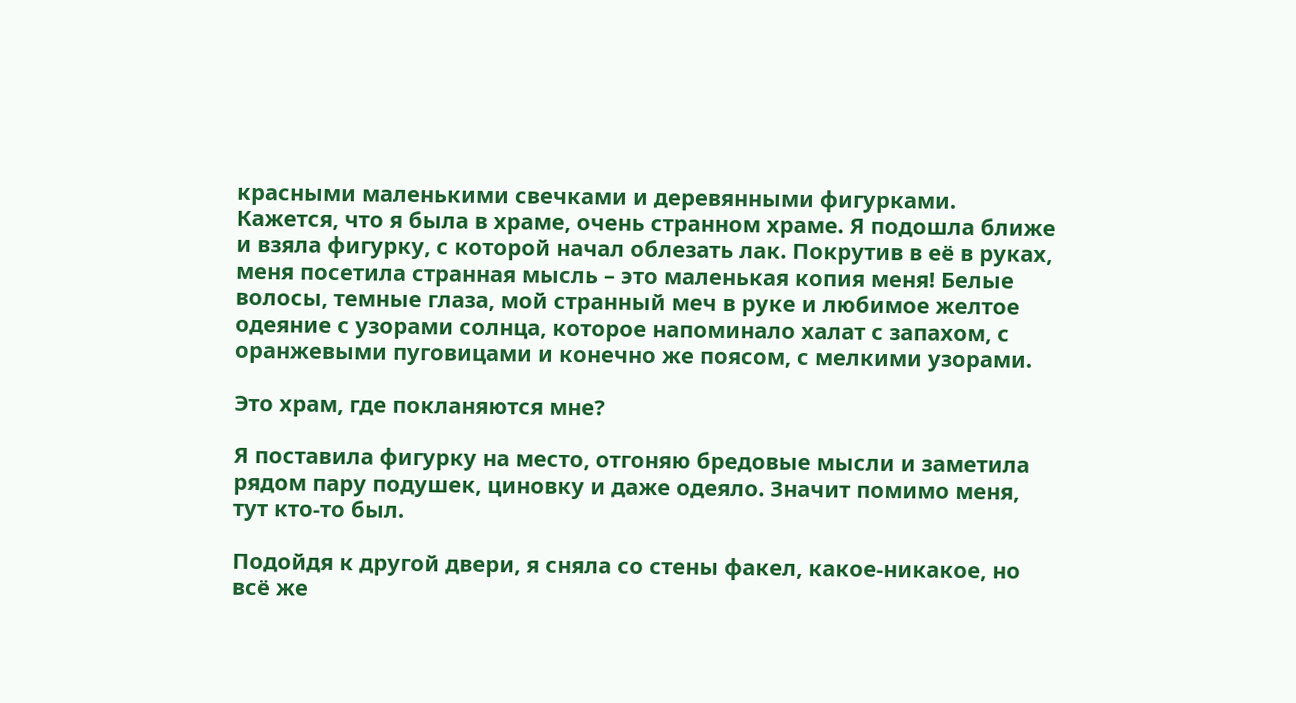красными маленькими свечками и деревянными фигурками. Кажется, что я была в храме, очень странном храме. Я подошла ближе и взяла фигурку, с которой начал облезать лак. Покрутив в её в руках, меня посетила странная мысль – это маленькая копия меня! Белые волосы, темные глаза, мой странный меч в руке и любимое желтое одеяние с узорами солнца, которое напоминало халат с запахом, с оранжевыми пуговицами и конечно же поясом, с мелкими узорами.

Это храм, где покланяются мне?

Я поставила фигурку на место, отгоняю бредовые мысли и заметила рядом пару подушек, циновку и даже одеяло. Значит помимо меня, тут кто-то был.

Подойдя к другой двери, я сняла со стены факел, какое-никакое, но всё же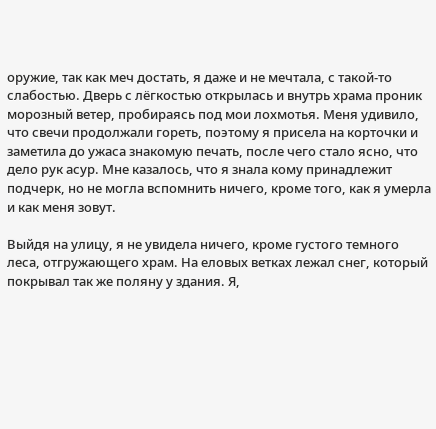оружие, так как меч достать, я даже и не мечтала, с такой-то слабостью. Дверь с лёгкостью открылась и внутрь храма проник морозный ветер, пробираясь под мои лохмотья. Меня удивило, что свечи продолжали гореть, поэтому я присела на корточки и заметила до ужаса знакомую печать, после чего стало ясно, что дело рук асур. Мне казалось, что я знала кому принадлежит подчерк, но не могла вспомнить ничего, кроме того, как я умерла и как меня зовут.

Выйдя на улицу, я не увидела ничего, кроме густого темного леса, отгружающего храм. На еловых ветках лежал снег, который покрывал так же поляну у здания. Я,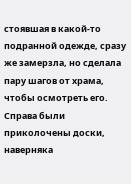стоявшая в какой-то подранной одежде, сразу же замерзла, но сделала пару шагов от храма, чтобы осмотреть его. Справа были приколочены доски, наверняка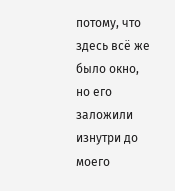потому, что здесь всё же было окно, но его заложили изнутри до моего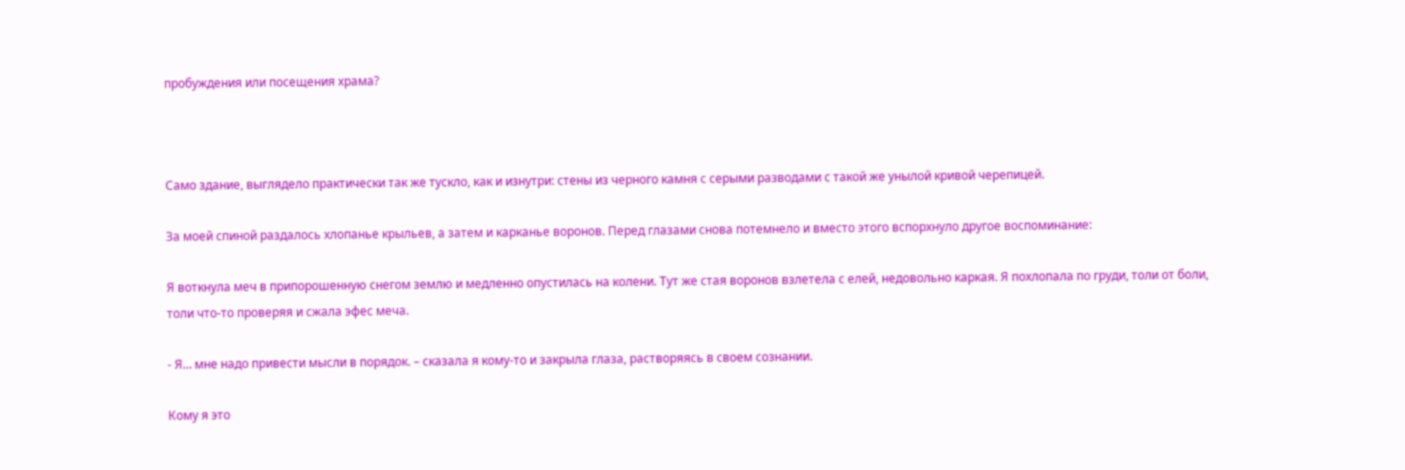пробуждения или посещения храма?



Само здание, выглядело практически так же тускло, как и изнутри: стены из черного камня с серыми разводами с такой же унылой кривой черепицей.

За моей спиной раздалось хлопанье крыльев, а затем и карканье воронов. Перед глазами снова потемнело и вместо этого вспорхнуло другое воспоминание:

Я воткнула меч в припорошенную снегом землю и медленно опустилась на колени. Тут же стая воронов взлетела с елей, недовольно каркая. Я похлопала по груди, толи от боли, толи что-то проверяя и сжала эфес меча.

- Я… мне надо привести мысли в порядок. – сказала я кому-то и закрыла глаза, растворяясь в своем сознании.

Кому я это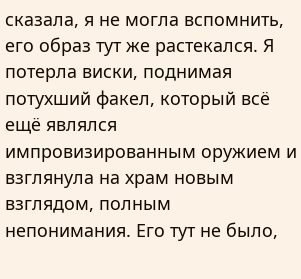сказала, я не могла вспомнить, его образ тут же растекался. Я потерла виски, поднимая потухший факел, который всё ещё являлся импровизированным оружием и взглянула на храм новым взглядом, полным непонимания. Его тут не было,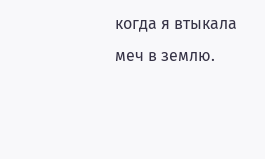когда я втыкала меч в землю.